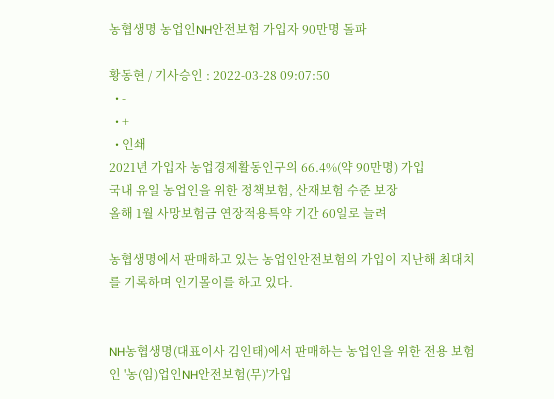농협생명 농업인NH안전보험 가입자 90만명 돌파

황동현 / 기사승인 : 2022-03-28 09:07:50
  • -
  • +
  • 인쇄
2021년 가입자 농업경제활동인구의 66.4%(약 90만명) 가입
국내 유일 농업인을 위한 정책보험, 산재보험 수준 보장
올해 1월 사망보험금 연장적용특약 기간 60일로 늘려

농협생명에서 판매하고 있는 농업인안전보험의 가입이 지난해 최대치를 기록하며 인기몰이를 하고 있다.


NH농협생명(대표이사 김인태)에서 판매하는 농업인을 위한 전용 보험인 '농(임)업인NH안전보험(무)'가입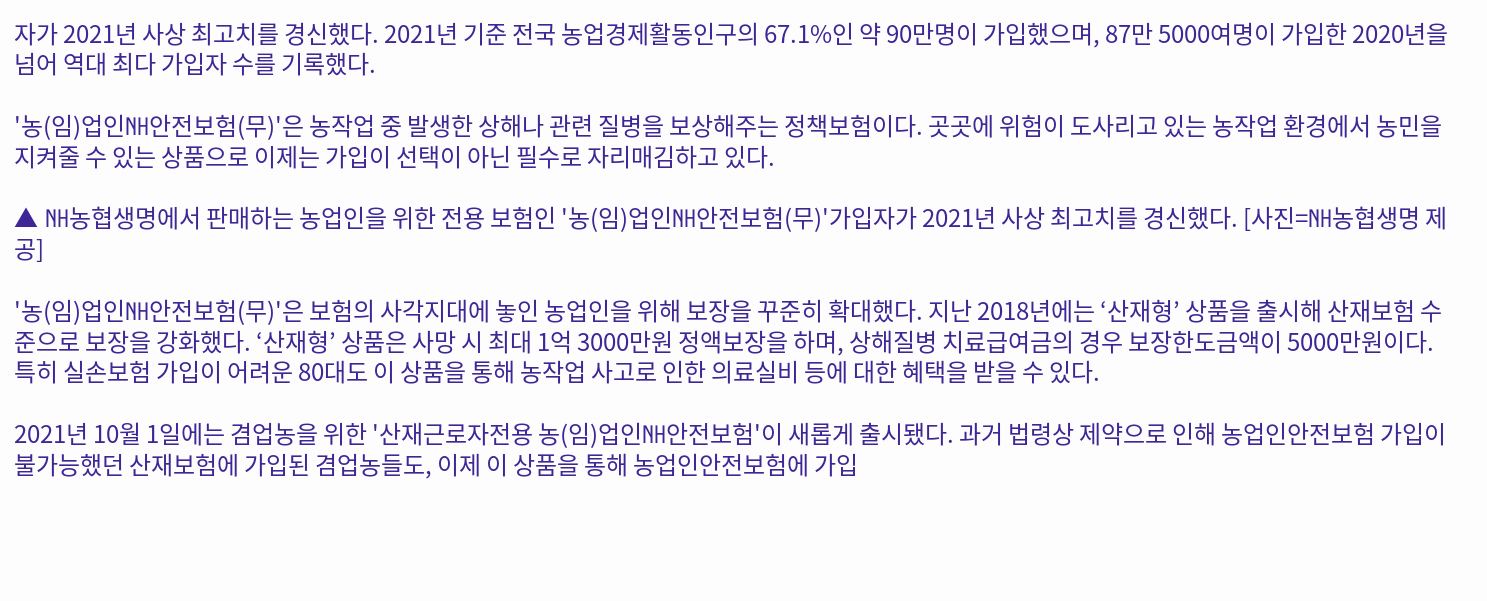자가 2021년 사상 최고치를 경신했다. 2021년 기준 전국 농업경제활동인구의 67.1%인 약 90만명이 가입했으며, 87만 5000여명이 가입한 2020년을 넘어 역대 최다 가입자 수를 기록했다.

'농(임)업인NH안전보험(무)'은 농작업 중 발생한 상해나 관련 질병을 보상해주는 정책보험이다. 곳곳에 위험이 도사리고 있는 농작업 환경에서 농민을 지켜줄 수 있는 상품으로 이제는 가입이 선택이 아닌 필수로 자리매김하고 있다.

▲ NH농협생명에서 판매하는 농업인을 위한 전용 보험인 '농(임)업인NH안전보험(무)'가입자가 2021년 사상 최고치를 경신했다. [사진=NH농협생명 제공]

'농(임)업인NH안전보험(무)'은 보험의 사각지대에 놓인 농업인을 위해 보장을 꾸준히 확대했다. 지난 2018년에는 ‘산재형’ 상품을 출시해 산재보험 수준으로 보장을 강화했다. ‘산재형’ 상품은 사망 시 최대 1억 3000만원 정액보장을 하며, 상해질병 치료급여금의 경우 보장한도금액이 5000만원이다. 특히 실손보험 가입이 어려운 80대도 이 상품을 통해 농작업 사고로 인한 의료실비 등에 대한 혜택을 받을 수 있다.

2021년 10월 1일에는 겸업농을 위한 '산재근로자전용 농(임)업인NH안전보험'이 새롭게 출시됐다. 과거 법령상 제약으로 인해 농업인안전보험 가입이 불가능했던 산재보험에 가입된 겸업농들도, 이제 이 상품을 통해 농업인안전보험에 가입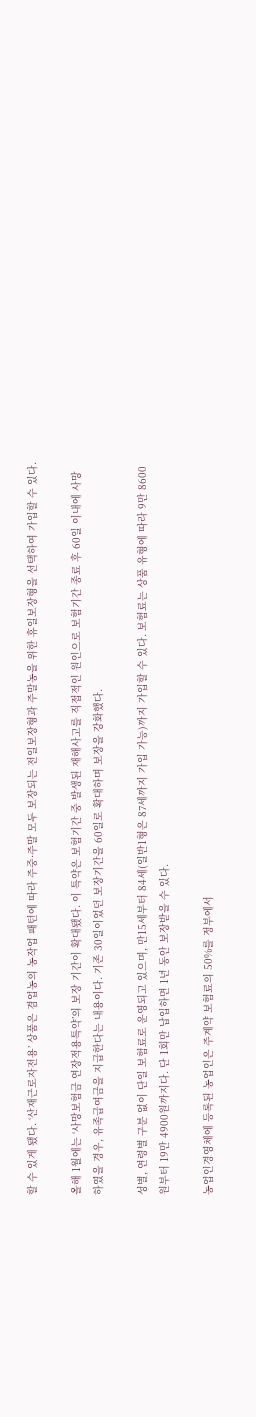할 수 있게 됐다. ‘산재근로자전용’ 상품은 겸업농의 농작업 패턴에 따라 주중·주말 모두 보장되는 전일보장형과 주말농을 위한 휴일보장형을 선택하여 가입할 수 있다.

올해 1월에는 ‘사망보험금 연장적용특약’의 보장 기간이 확대됐다. 이 특약은 보험기간 중 발생된 재해사고를 직접적인 원인으로 보험기간 종료 후 60일 이내에 사망하였을 경우, 유족급여금을 지급한다는 내용이다. 기존 30일이었던 보장기간을 60일로 확대하며 보장을 강화했다.

성별, 연령별 구분 없이 단일 보험료로 운영되고 있으며, 만15세부터 84세(일반1형은 87세까지 가입 가능)까지 가입할 수 있다. 보험료는 상품 유형에 따라 9만 8600원부터 19만 4900원까지다. 단 1회만 납입하면 1년 동안 보장받을 수 있다.

농업인경영체에 등록된 농업인은 주계약 보험료의 50%를 정부에서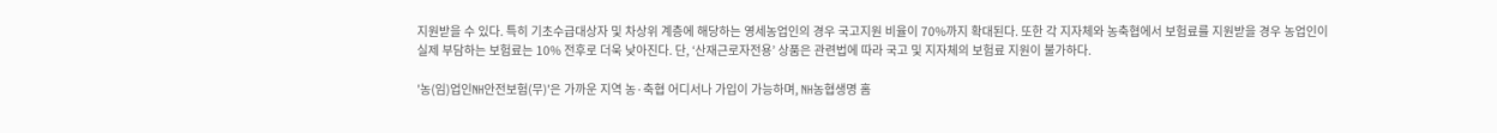지원받을 수 있다. 특히 기초수급대상자 및 차상위 계층에 해당하는 영세농업인의 경우 국고지원 비율이 70%까지 확대된다. 또한 각 지자체와 농축협에서 보험료를 지원받을 경우 농업인이 실제 부담하는 보험료는 10% 전후로 더욱 낮아진다. 단, ‘산재근로자전용’ 상품은 관련법에 따라 국고 및 지자체의 보험료 지원이 불가하다.

'농(임)업인NH안전보험(무)'은 가까운 지역 농·축협 어디서나 가입이 가능하며, NH농협생명 홈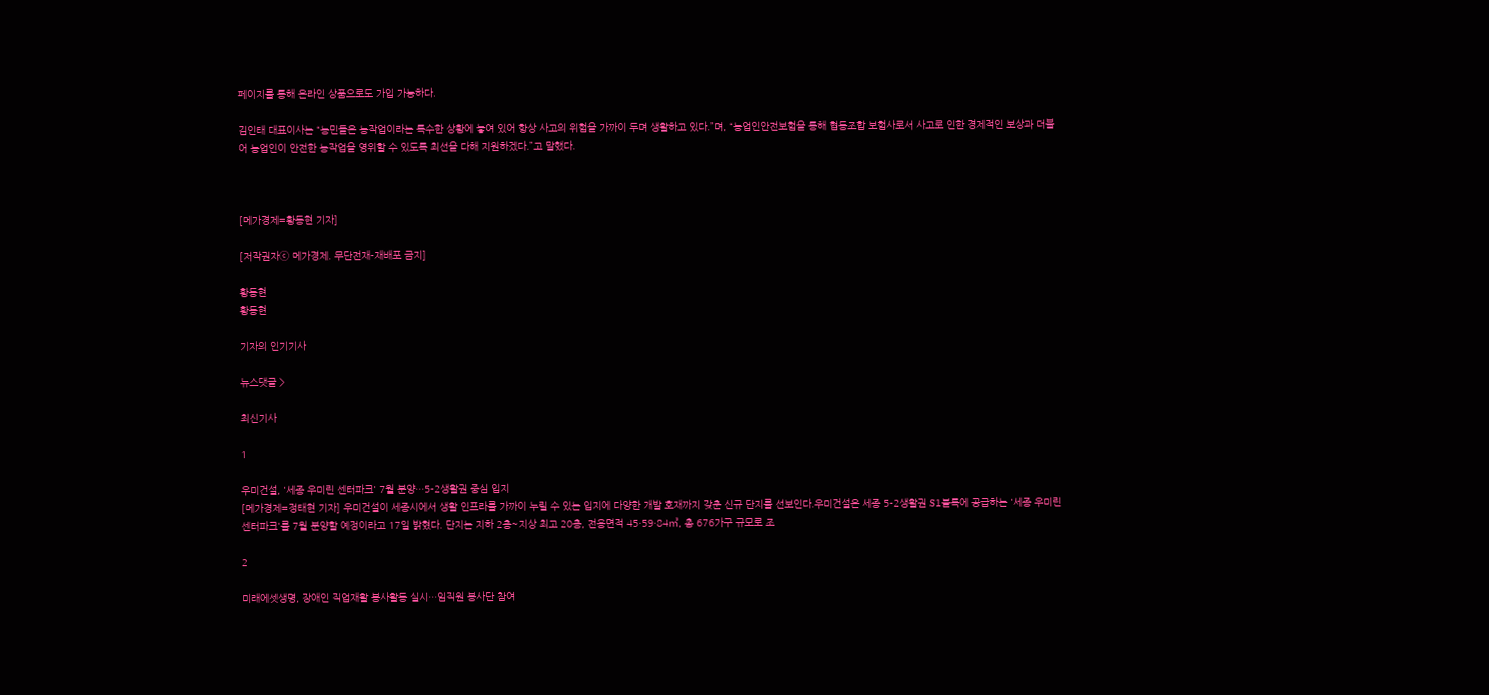페이지를 통해 온라인 상품으로도 가입 가능하다.

김인태 대표이사는 “농민들은 농작업이라는 특수한 상황에 놓여 있어 항상 사고의 위험을 가까이 두며 생활하고 있다.”며, “농업인안전보험을 통해 협동조합 보험사로서 사고로 인한 경제적인 보상과 더불어 농업인이 안전한 농작업을 영위할 수 있도록 최선을 다해 지원하겠다.”고 말했다.



[메가경제=황동현 기자]

[저작권자ⓒ 메가경제. 무단전재-재배포 금지]

황동현
황동현

기자의 인기기사

뉴스댓글 >

최신기사

1

우미건설, '세종 우미린 센터파크' 7월 분양…5-2생활권 중심 입지
[메가경제=정태현 기자] 우미건설이 세종시에서 생활 인프라를 가까이 누릴 수 있는 입지에 다양한 개발 호재까지 갖춘 신규 단지를 선보인다.우미건설은 세종 5-2생활권 S1블록에 공급하는 '세종 우미린 센터파크'를 7월 분양할 예정이라고 17일 밝혔다. 단지는 지하 2층~지상 최고 20층, 전용면적 45·59·84㎡, 총 676가구 규모로 조

2

미래에셋생명, 장애인 직업재활 봉사활동 실시…임직원 봉사단 참여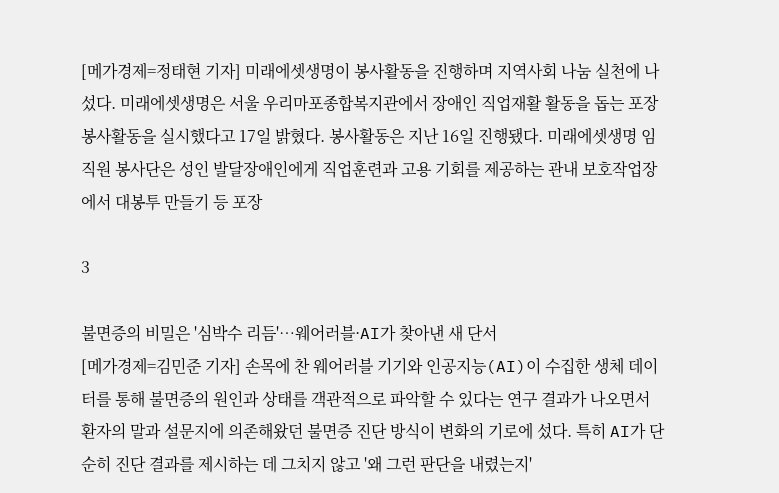[메가경제=정태현 기자] 미래에셋생명이 봉사활동을 진행하며 지역사회 나눔 실천에 나섰다. 미래에셋생명은 서울 우리마포종합복지관에서 장애인 직업재활 활동을 돕는 포장 봉사활동을 실시했다고 17일 밝혔다. 봉사활동은 지난 16일 진행됐다. 미래에셋생명 임직원 봉사단은 성인 발달장애인에게 직업훈련과 고용 기회를 제공하는 관내 보호작업장에서 대봉투 만들기 등 포장

3

불면증의 비밀은 '심박수 리듬'…웨어러블·AI가 찾아낸 새 단서
[메가경제=김민준 기자] 손목에 찬 웨어러블 기기와 인공지능(AI)이 수집한 생체 데이터를 통해 불면증의 원인과 상태를 객관적으로 파악할 수 있다는 연구 결과가 나오면서 환자의 말과 설문지에 의존해왔던 불면증 진단 방식이 변화의 기로에 섰다. 특히 AI가 단순히 진단 결과를 제시하는 데 그치지 않고 '왜 그런 판단을 내렸는지'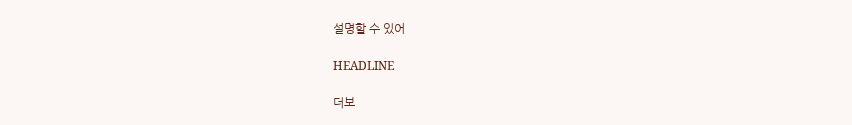설명할 수 있어

HEADLINE

더보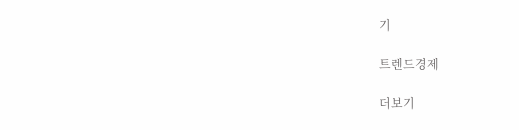기

트렌드경제

더보기